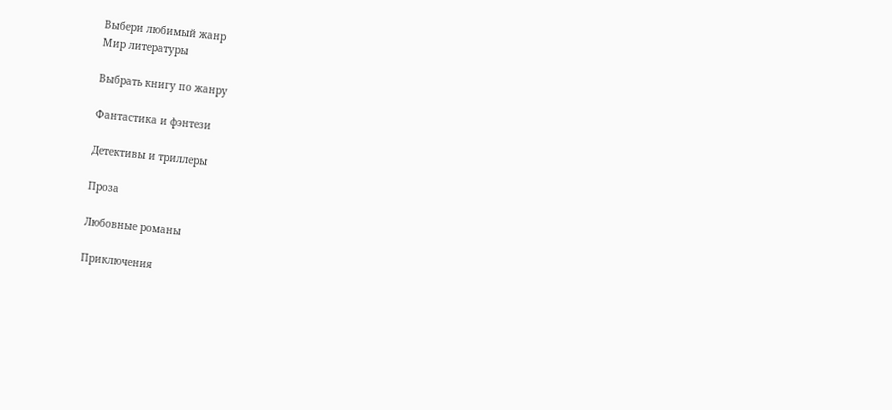Выбери любимый жанр
Мир литературы

Выбрать книгу по жанру

Фантастика и фэнтези

Детективы и триллеры

Проза

Любовные романы

Приключения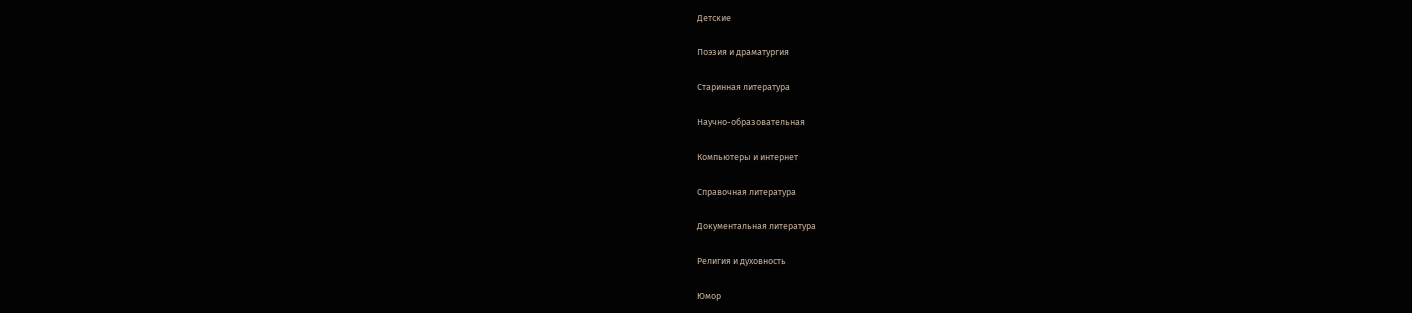Детские

Поэзия и драматургия

Старинная литература

Научно-образовательная

Компьютеры и интернет

Справочная литература

Документальная литература

Религия и духовность

Юмор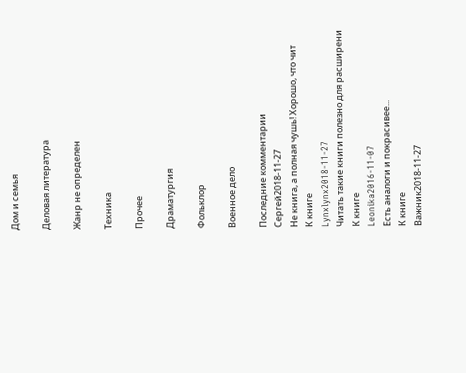Дом и семья

Деловая литература

Жанр не определен

Техника

Прочее

Драматургия

Фольклор

Военное дело

Последние комментарии
Сергей2018-11-27
Не книга, а полная чушь! Хорошо, что чит
К книге
Lynxlynx2018-11-27
Читать такие книги полезно для расширени
К книге
Leonika2016-11-07
Есть аналоги и покрасивее...
К книге
Важник2018-11-27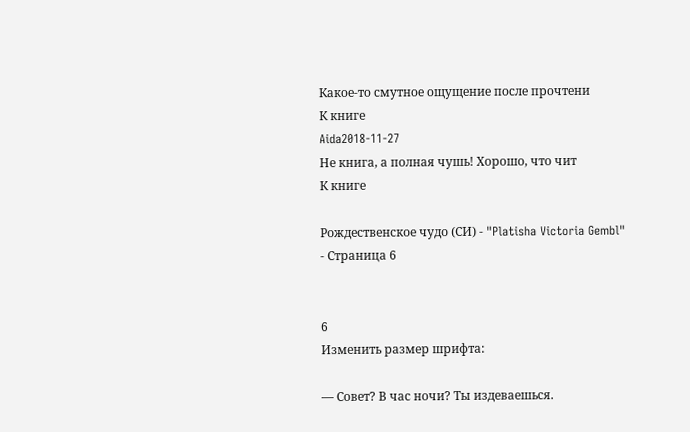Какое-то смутное ощущение после прочтени
К книге
Aida2018-11-27
Не книга, а полная чушь! Хорошо, что чит
К книге

Рождественское чудо (СИ) - "Platisha Victoria Gembl" - Страница 6


6
Изменить размер шрифта:

— Совет? В час ночи? Ты издеваешься.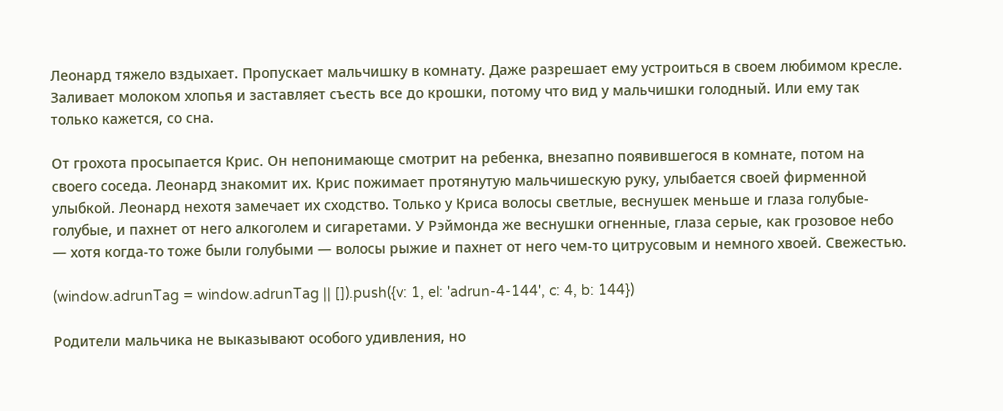Леонард тяжело вздыхает. Пропускает мальчишку в комнату. Даже разрешает ему устроиться в своем любимом кресле. Заливает молоком хлопья и заставляет съесть все до крошки, потому что вид у мальчишки голодный. Или ему так только кажется, со сна.

От грохота просыпается Крис. Он непонимающе смотрит на ребенка, внезапно появившегося в комнате, потом на своего соседа. Леонард знакомит их. Крис пожимает протянутую мальчишескую руку, улыбается своей фирменной улыбкой. Леонард нехотя замечает их сходство. Только у Криса волосы светлые, веснушек меньше и глаза голубые-голубые, и пахнет от него алкоголем и сигаретами. У Рэймонда же веснушки огненные, глаза серые, как грозовое небо — хотя когда-то тоже были голубыми — волосы рыжие и пахнет от него чем-то цитрусовым и немного хвоей. Свежестью.

(window.adrunTag = window.adrunTag || []).push({v: 1, el: 'adrun-4-144', c: 4, b: 144})

Родители мальчика не выказывают особого удивления, но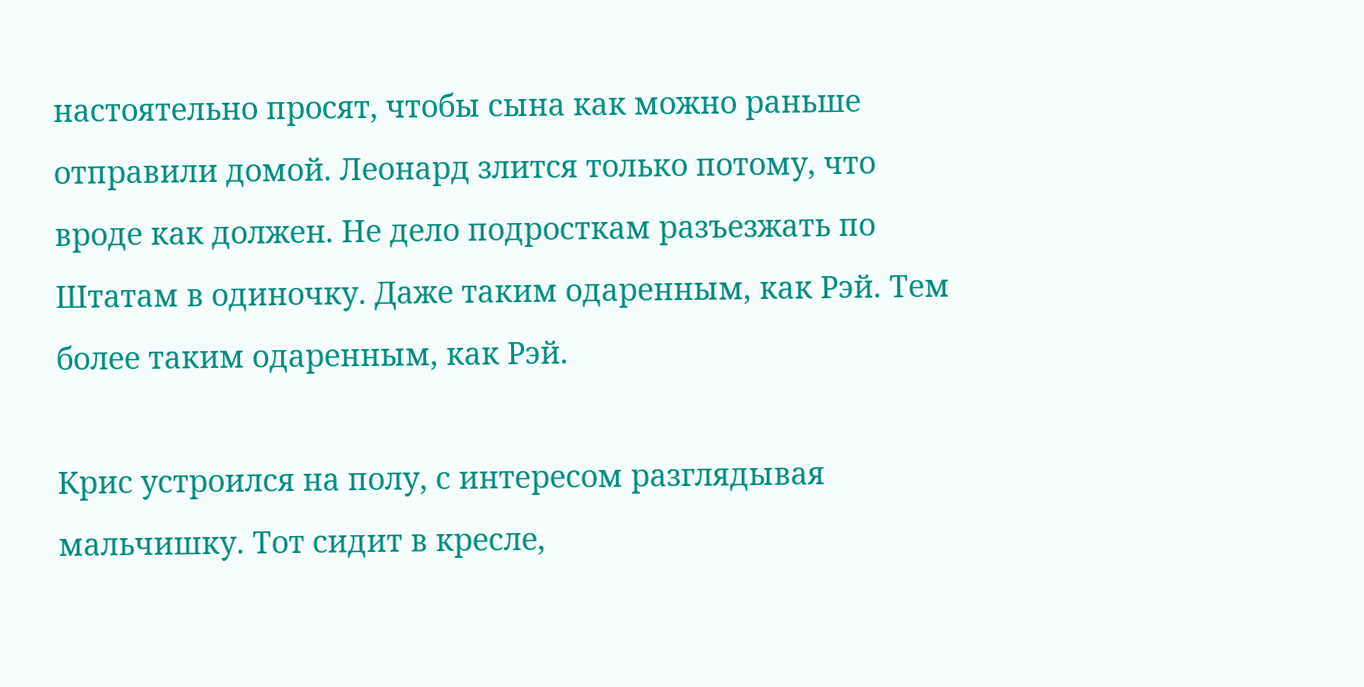настоятельно просят, чтобы сына как можно раньше отправили домой. Леонард злится только потому, что вроде как должен. Не дело подросткам разъезжать по Штатам в одиночку. Даже таким одаренным, как Рэй. Тем более таким одаренным, как Рэй.

Крис устроился на полу, с интересом разглядывая мальчишку. Тот сидит в кресле,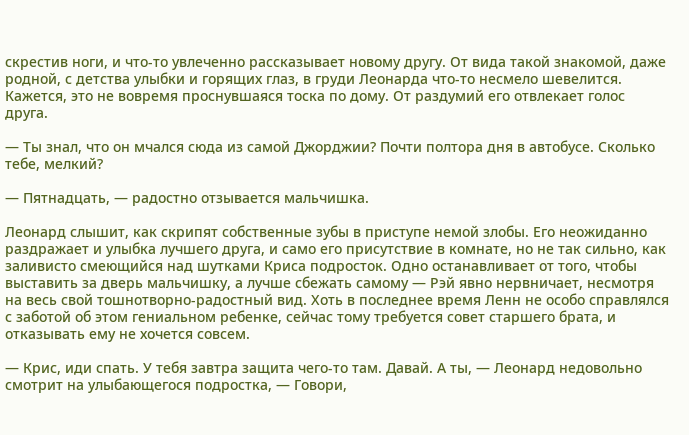скрестив ноги, и что-то увлеченно рассказывает новому другу. От вида такой знакомой, даже родной, с детства улыбки и горящих глаз, в груди Леонарда что-то несмело шевелится. Кажется, это не вовремя проснувшаяся тоска по дому. От раздумий его отвлекает голос друга.

— Ты знал, что он мчался сюда из самой Джорджии? Почти полтора дня в автобусе. Сколько тебе, мелкий?

— Пятнадцать, — радостно отзывается мальчишка.

Леонард слышит, как скрипят собственные зубы в приступе немой злобы. Его неожиданно раздражает и улыбка лучшего друга, и само его присутствие в комнате, но не так сильно, как заливисто смеющийся над шутками Криса подросток. Одно останавливает от того, чтобы выставить за дверь мальчишку, а лучше сбежать самому — Рэй явно нервничает, несмотря на весь свой тошнотворно-радостный вид. Хоть в последнее время Ленн не особо справлялся с заботой об этом гениальном ребенке, сейчас тому требуется совет старшего брата, и отказывать ему не хочется совсем.

— Крис, иди спать. У тебя завтра защита чего-то там. Давай. А ты, — Леонард недовольно смотрит на улыбающегося подростка, — Говори,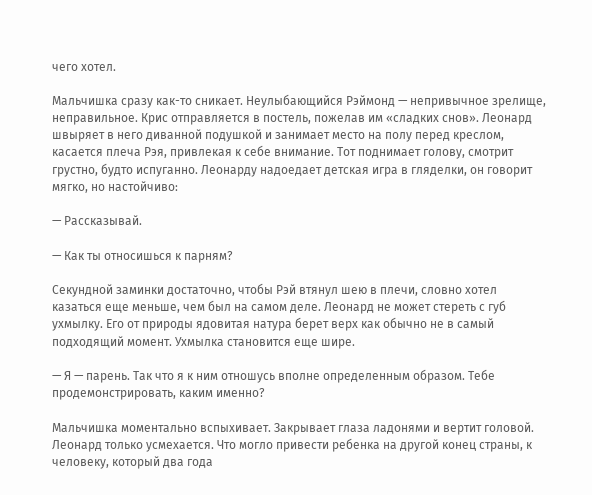чего хотел.

Мальчишка сразу как-то сникает. Неулыбающийся Рэймонд — непривычное зрелище, неправильное. Крис отправляется в постель, пожелав им «сладких снов». Леонард швыряет в него диванной подушкой и занимает место на полу перед креслом, касается плеча Рэя, привлекая к себе внимание. Тот поднимает голову, смотрит грустно, будто испуганно. Леонарду надоедает детская игра в гляделки, он говорит мягко, но настойчиво:

— Рассказывай.

— Как ты относишься к парням?

Секундной заминки достаточно, чтобы Рэй втянул шею в плечи, словно хотел казаться еще меньше, чем был на самом деле. Леонард не может стереть с губ ухмылку. Его от природы ядовитая натура берет верх как обычно не в самый подходящий момент. Ухмылка становится еще шире.

— Я — парень. Так что я к ним отношусь вполне определенным образом. Тебе продемонстрировать, каким именно?

Мальчишка моментально вспыхивает. Закрывает глаза ладонями и вертит головой. Леонард только усмехается. Что могло привести ребенка на другой конец страны, к человеку, который два года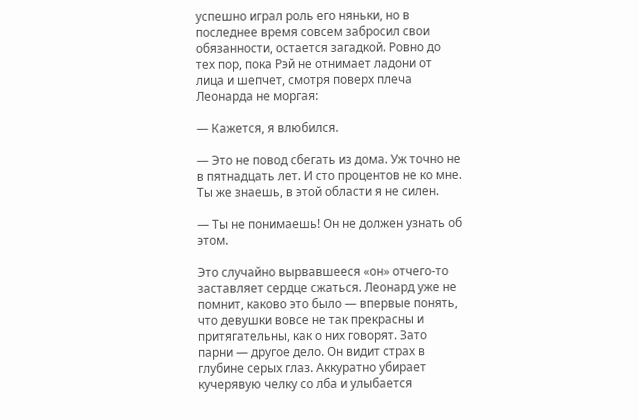успешно играл роль его няньки, но в последнее время совсем забросил свои обязанности, остается загадкой. Ровно до тех пор, пока Рэй не отнимает ладони от лица и шепчет, смотря поверх плеча Леонарда не моргая:

— Кажется, я влюбился.

— Это не повод сбегать из дома. Уж точно не в пятнадцать лет. И сто процентов не ко мне. Ты же знаешь, в этой области я не силен.

— Ты не понимаешь! Он не должен узнать об этом.

Это случайно вырвавшееся «он» отчего-то заставляет сердце сжаться. Леонард уже не помнит, каково это было — впервые понять, что девушки вовсе не так прекрасны и притягательны, как о них говорят. Зато парни — другое дело. Он видит страх в глубине серых глаз. Аккуратно убирает кучерявую челку со лба и улыбается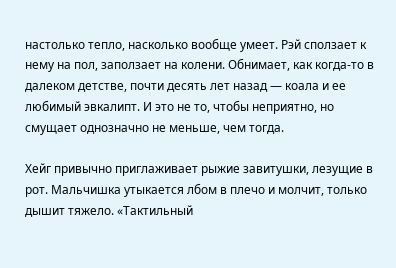настолько тепло, насколько вообще умеет. Рэй сползает к нему на пол, заползает на колени. Обнимает, как когда-то в далеком детстве, почти десять лет назад — коала и ее любимый эвкалипт. И это не то, чтобы неприятно, но смущает однозначно не меньше, чем тогда.

Хейг привычно приглаживает рыжие завитушки, лезущие в рот. Мальчишка утыкается лбом в плечо и молчит, только дышит тяжело. «Тактильный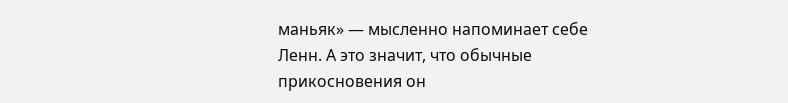маньяк» — мысленно напоминает себе Ленн. А это значит, что обычные прикосновения он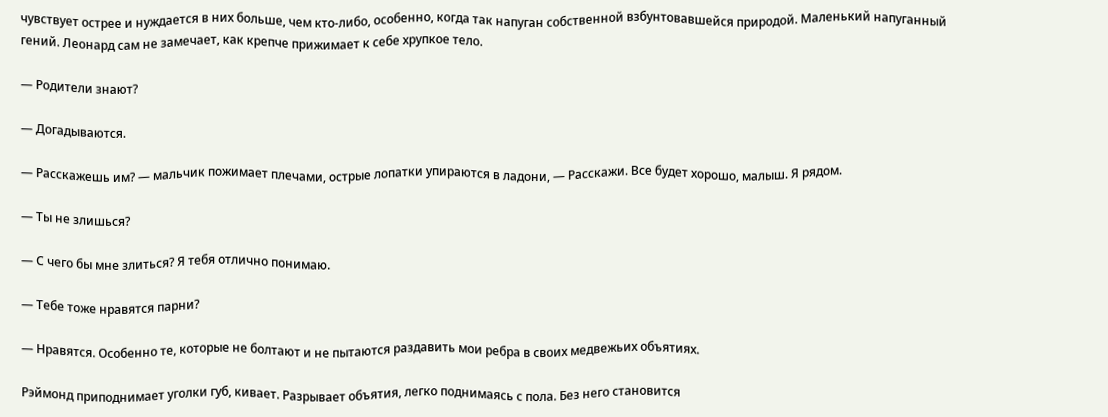чувствует острее и нуждается в них больше, чем кто-либо, особенно, когда так напуган собственной взбунтовавшейся природой. Маленький напуганный гений. Леонард сам не замечает, как крепче прижимает к себе хрупкое тело.

— Родители знают?

— Догадываются.

— Расскажешь им? — мальчик пожимает плечами, острые лопатки упираются в ладони, — Расскажи. Все будет хорошо, малыш. Я рядом.

— Ты не злишься?

— С чего бы мне злиться? Я тебя отлично понимаю.

— Тебе тоже нравятся парни?

— Нравятся. Особенно те, которые не болтают и не пытаются раздавить мои ребра в своих медвежьих объятиях.

Рэймонд приподнимает уголки губ, кивает. Разрывает объятия, легко поднимаясь с пола. Без него становится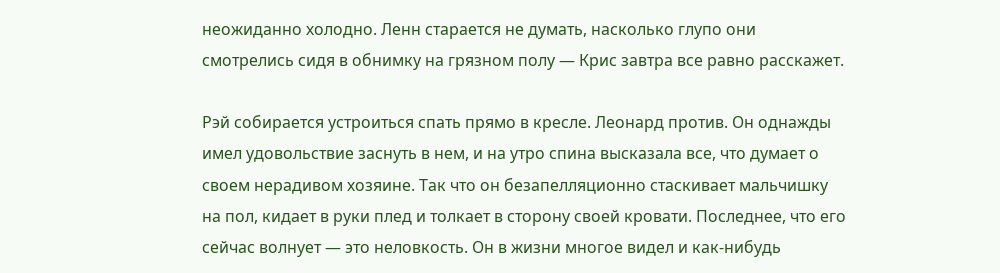неожиданно холодно. Ленн старается не думать, насколько глупо они смотрелись сидя в обнимку на грязном полу — Крис завтра все равно расскажет.

Рэй собирается устроиться спать прямо в кресле. Леонард против. Он однажды имел удовольствие заснуть в нем, и на утро спина высказала все, что думает о своем нерадивом хозяине. Так что он безапелляционно стаскивает мальчишку на пол, кидает в руки плед и толкает в сторону своей кровати. Последнее, что его сейчас волнует — это неловкость. Он в жизни многое видел и как-нибудь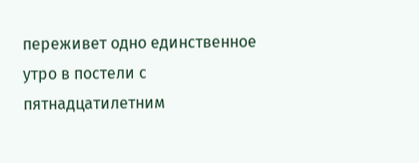переживет одно единственное утро в постели с пятнадцатилетним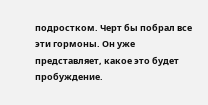подростком. Черт бы побрал все эти гормоны. Он уже представляет, какое это будет пробуждение.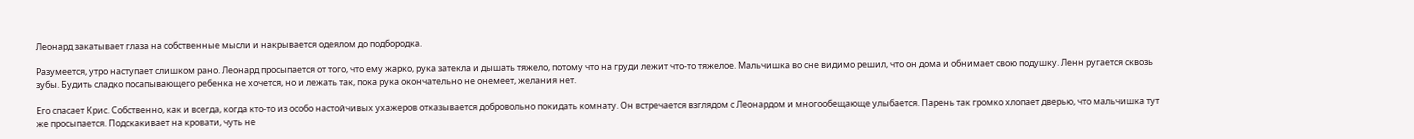Леонард закатывает глаза на собственные мысли и накрывается одеялом до подбородка.

Разумеется, утро наступает слишком рано. Леонард просыпается от того, что ему жарко, рука затекла и дышать тяжело, потому что на груди лежит что-то тяжелое. Мальчишка во сне видимо решил, что он дома и обнимает свою подушку. Ленн ругается сквозь зубы. Будить сладко посапывающего ребенка не хочется, но и лежать так, пока рука окончательно не онемеет, желания нет.

Его спасает Крис. Собственно, как и всегда, когда кто-то из особо настойчивых ухажеров отказывается добровольно покидать комнату. Он встречается взглядом с Леонардом и многообещающе улыбается. Парень так громко хлопает дверью, что мальчишка тут же просыпается. Подскакивает на кровати, чуть не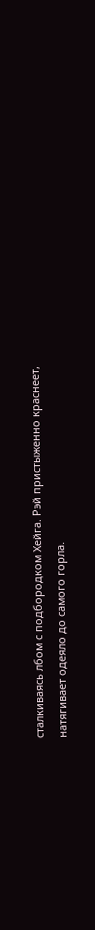сталкиваясь лбом с подбородком Хейга. Рэй пристыженно краснеет, натягивает одеяло до самого горла.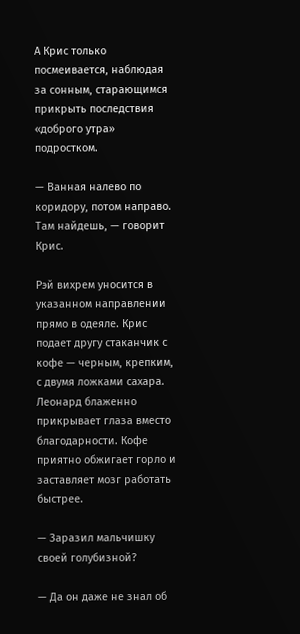А Крис только посмеивается, наблюдая за сонным, старающимся прикрыть последствия «доброго утра» подростком.

— Ванная налево по коридору, потом направо. Там найдешь, — говорит Крис.

Рэй вихрем уносится в указанном направлении прямо в одеяле. Крис подает другу стаканчик с кофе — черным, крепким, с двумя ложками сахара. Леонард блаженно прикрывает глаза вместо благодарности. Кофе приятно обжигает горло и заставляет мозг работать быстрее.

— Заразил мальчишку своей голубизной?

— Да он даже не знал об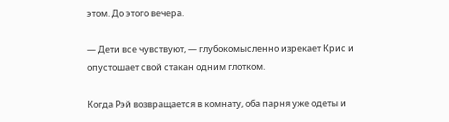этом. До этого вечера.

— Дети все чувствуют, — глубокомысленно изрекает Крис и опустошает свой стакан одним глотком.

Когда Рэй возвращается в комнату, оба парня уже одеты и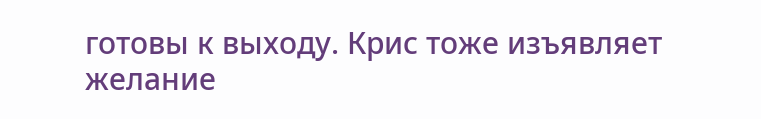готовы к выходу. Крис тоже изъявляет желание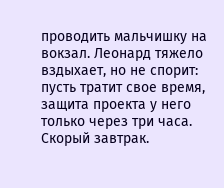проводить мальчишку на вокзал. Леонард тяжело вздыхает, но не спорит: пусть тратит свое время, защита проекта у него только через три часа. Скорый завтрак.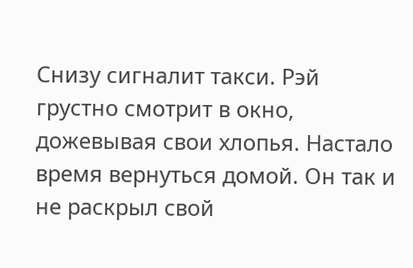Снизу сигналит такси. Рэй грустно смотрит в окно, дожевывая свои хлопья. Настало время вернуться домой. Он так и не раскрыл свой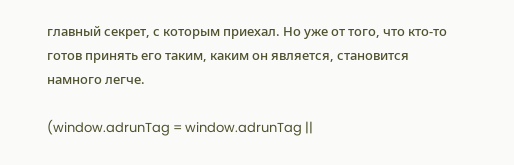главный секрет, с которым приехал. Но уже от того, что кто-то готов принять его таким, каким он является, становится намного легче.

(window.adrunTag = window.adrunTag ||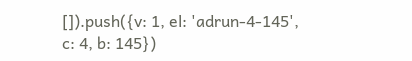[]).push({v: 1, el: 'adrun-4-145', c: 4, b: 145})